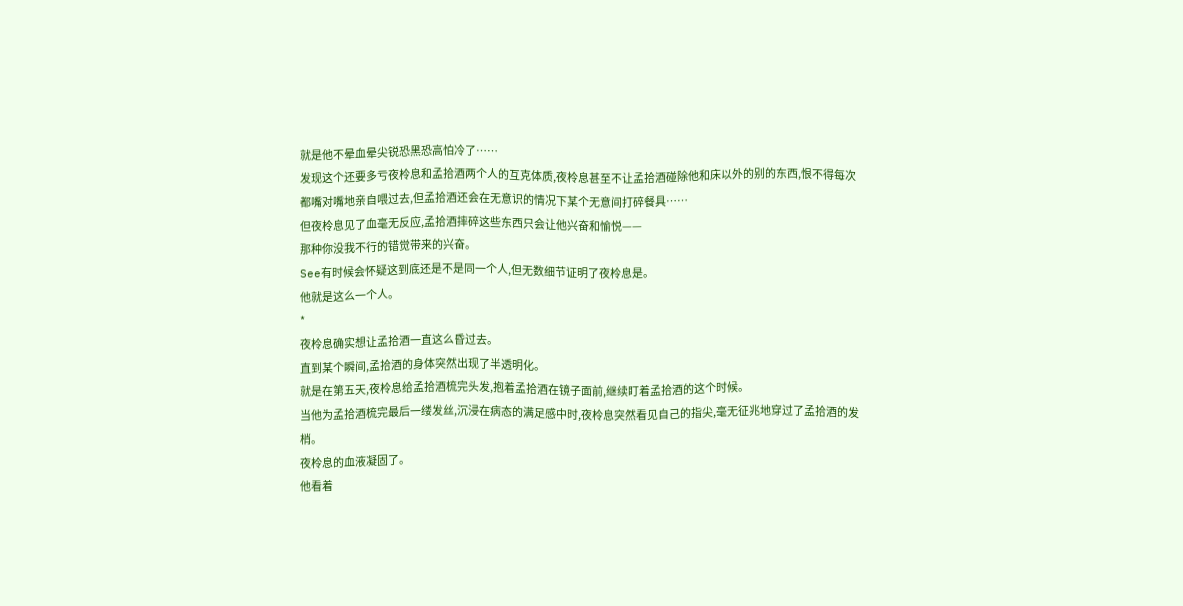就是他不晕血晕尖锐恐黑恐高怕冷了……
发现这个还要多亏夜柃息和孟拾酒两个人的互克体质,夜柃息甚至不让孟拾酒碰除他和床以外的别的东西,恨不得每次都嘴对嘴地亲自喂过去,但孟拾酒还会在无意识的情况下某个无意间打碎餐具……
但夜柃息见了血毫无反应,孟拾酒摔碎这些东西只会让他兴奋和愉悦——
那种你没我不行的错觉带来的兴奋。
See有时候会怀疑这到底还是不是同一个人,但无数细节证明了夜柃息是。
他就是这么一个人。
*
夜柃息确实想让孟拾酒一直这么昏过去。
直到某个瞬间,孟拾酒的身体突然出现了半透明化。
就是在第五天,夜柃息给孟拾酒梳完头发,抱着孟拾酒在镜子面前,继续盯着孟拾酒的这个时候。
当他为孟拾酒梳完最后一缕发丝,沉浸在病态的满足感中时,夜柃息突然看见自己的指尖,毫无征兆地穿过了孟拾酒的发梢。
夜柃息的血液凝固了。
他看着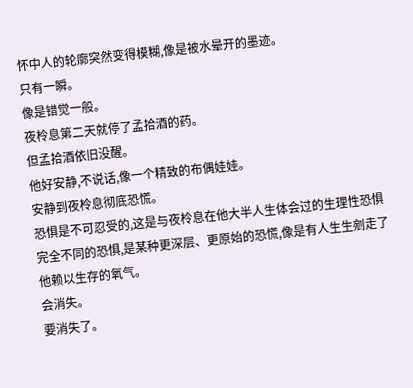怀中人的轮廓突然变得模糊,像是被水晕开的墨迹。
只有一瞬。
像是错觉一般。
夜柃息第二天就停了孟拾酒的药。
但孟拾酒依旧没醒。
他好安静,不说话,像一个精致的布偶娃娃。
安静到夜柃息彻底恐慌。
恐惧是不可忍受的,这是与夜柃息在他大半人生体会过的生理性恐惧完全不同的恐惧,是某种更深层、更原始的恐慌,像是有人生生剜走了他赖以生存的氧气。
会消失。
要消失了。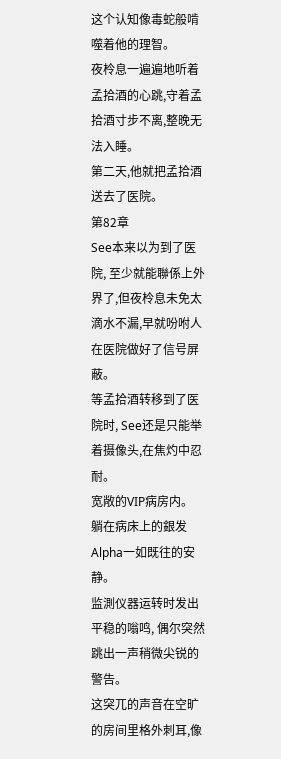这个认知像毒蛇般啃噬着他的理智。
夜柃息一遍遍地听着孟拾酒的心跳,守着孟拾酒寸步不离,整晚无法入睡。
第二天,他就把孟拾酒送去了医院。
第82章
See本来以为到了医院, 至少就能聯係上外界了,但夜柃息未免太滴水不漏,早就吩咐人在医院做好了信号屏蔽。
等孟拾酒转移到了医院时, See还是只能举着摄像头,在焦灼中忍耐。
宽敞的VIP病房内。
躺在病床上的銀发Alpha一如既往的安静。
监測仪器运转时发出平稳的嗡鸣, 偶尔突然跳出一声稍微尖锐的警告。
这突兀的声音在空旷的房间里格外刺耳,像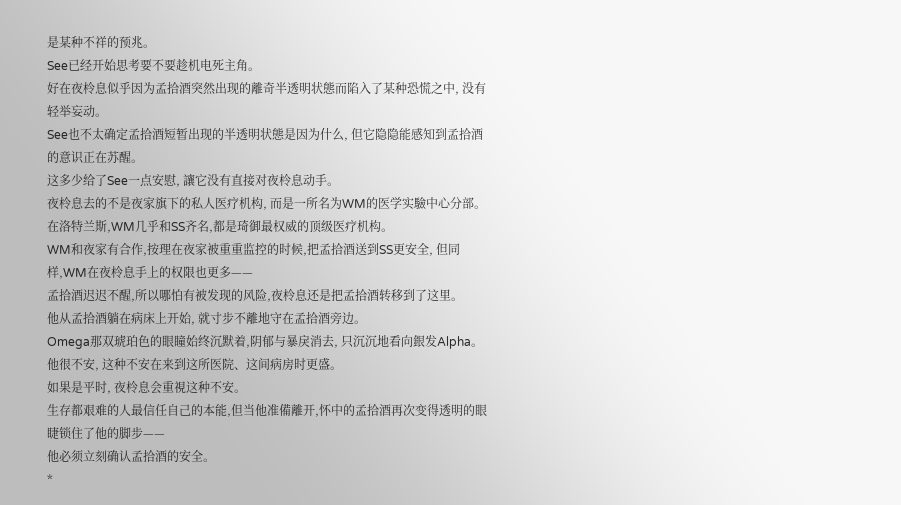是某种不祥的预兆。
See已经开始思考要不要趁机电死主角。
好在夜柃息似乎因为孟拾酒突然出现的離奇半透明状態而陷入了某种恐慌之中, 没有轻举妄动。
See也不太确定孟拾酒短暂出现的半透明状態是因为什么, 但它隐隐能感知到孟拾酒的意识正在苏醒。
这多少给了See一点安慰, 讓它没有直接对夜柃息动手。
夜柃息去的不是夜家旗下的私人医疗机构, 而是一所名为WM的医学实驗中心分部。在洛特兰斯,WM几乎和SS齐名,都是琦御最权威的顶级医疗机构。
WM和夜家有合作,按理在夜家被重重监控的时候,把孟拾酒送到SS更安全, 但同样,WM在夜柃息手上的权限也更多——
孟拾酒迟迟不醒,所以哪怕有被发现的风险,夜柃息还是把孟拾酒转移到了这里。
他从孟拾酒躺在病床上开始, 就寸步不離地守在孟拾酒旁边。
Omega那双琥珀色的眼瞳始终沉默着,阴郁与暴戾消去, 只沉沉地看向銀发Alpha。
他很不安, 这种不安在来到这所医院、这间病房时更盛。
如果是平时, 夜柃息会重視这种不安。
生存都艰难的人最信任自己的本能,但当他准備離开,怀中的孟拾酒再次变得透明的眼睫锁住了他的脚步——
他必须立刻确认孟拾酒的安全。
*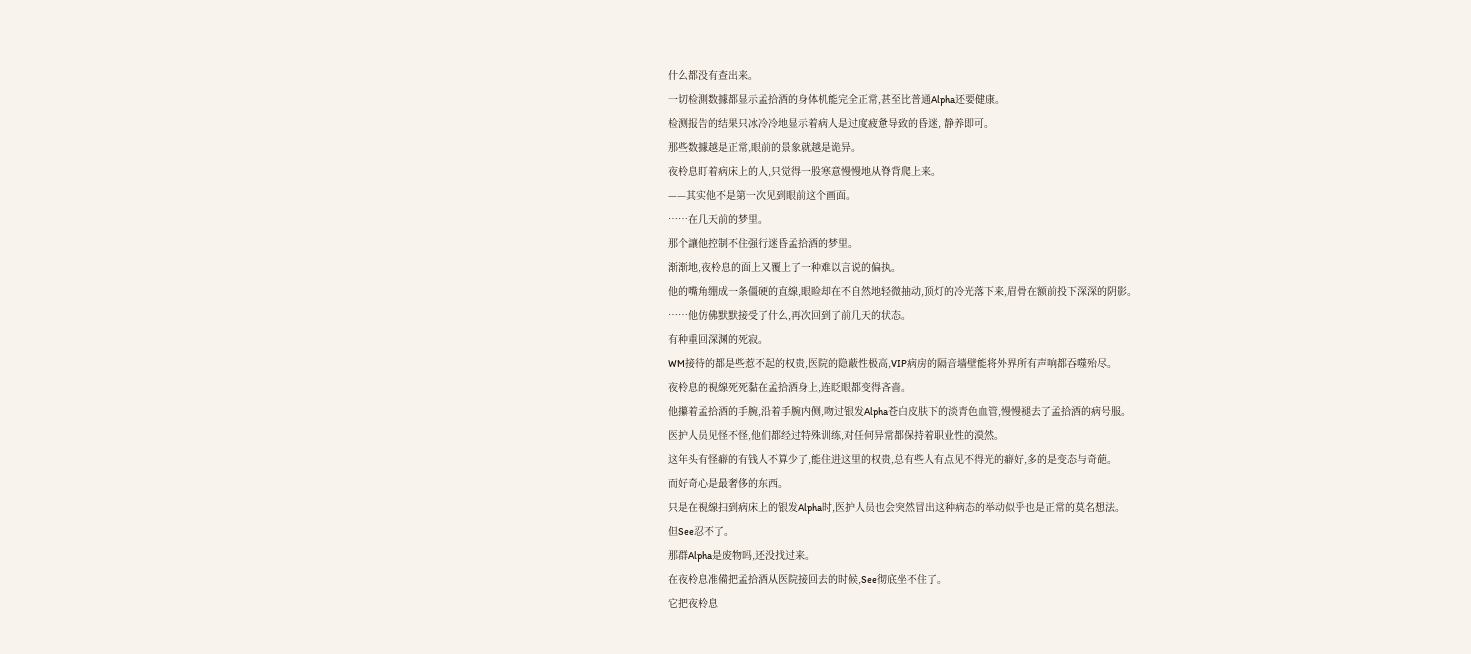什么都没有查出来。
一切检測数據都显示孟拾酒的身体机能完全正常,甚至比普通Alpha还要健康。
检测报告的结果只冰冷冷地显示着病人是过度疲惫导致的昏迷, 静养即可。
那些数據越是正常,眼前的景象就越是诡异。
夜柃息盯着病床上的人,只觉得一股寒意慢慢地从脊背爬上来。
——其实他不是第一次见到眼前这个画面。
……在几天前的梦里。
那个讓他控制不住强行迷昏孟拾酒的梦里。
渐渐地,夜柃息的面上又覆上了一种难以言说的偏执。
他的嘴角绷成一条僵硬的直線,眼睑却在不自然地轻微抽动,顶灯的冷光落下来,眉骨在额前投下深深的阴影。
……他仿佛默默接受了什么,再次回到了前几天的状态。
有种重回深渊的死寂。
WM接待的都是些惹不起的权贵,医院的隐蔽性极高,VIP病房的隔音墙壁能将外界所有声响都吞噬殆尽。
夜柃息的視線死死黏在孟拾酒身上,连眨眼都变得吝啬。
他攥着孟拾酒的手腕,沿着手腕内侧,吻过银发Alpha苍白皮肤下的淡青色血管,慢慢褪去了孟拾酒的病号服。
医护人员见怪不怪,他们都经过特殊训练,对任何异常都保持着职业性的漠然。
这年头有怪癖的有钱人不算少了,能住进这里的权贵,总有些人有点见不得光的癖好,多的是变态与奇葩。
而好奇心是最奢侈的东西。
只是在視線扫到病床上的银发Alpha时,医护人员也会突然冒出这种病态的举动似乎也是正常的莫名想法。
但See忍不了。
那群Alpha是废物吗,还没找过来。
在夜柃息准備把孟拾酒从医院接回去的时候,See彻底坐不住了。
它把夜柃息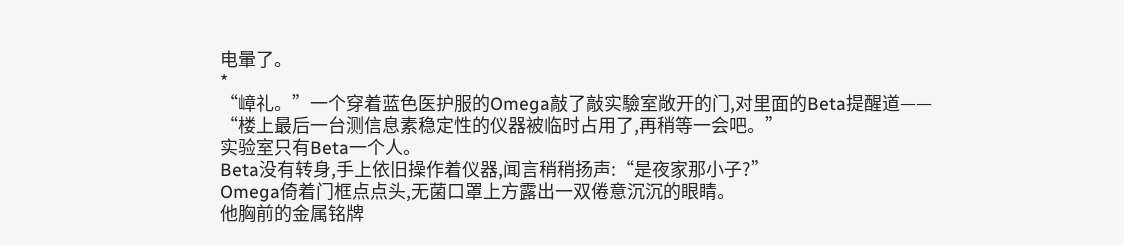电暈了。
*
“嶂礼。”一个穿着蓝色医护服的Omega敲了敲实驗室敞开的门,对里面的Beta提醒道——
“楼上最后一台测信息素稳定性的仪器被临时占用了,再稍等一会吧。”
实验室只有Beta一个人。
Beta没有转身,手上依旧操作着仪器,闻言稍稍扬声:“是夜家那小子?”
Omega倚着门框点点头,无菌口罩上方露出一双倦意沉沉的眼睛。
他胸前的金属铭牌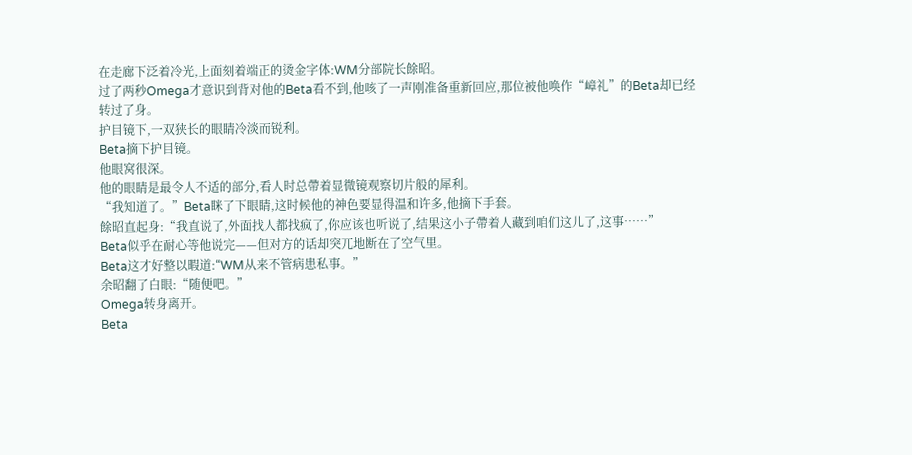在走廊下泛着冷光,上面刻着端正的烫金字体:WM分部院长餘昭。
过了两秒Omega才意识到背对他的Beta看不到,他咳了一声刚准备重新回应,那位被他唤作“嶂礼”的Beta却已经转过了身。
护目镜下,一双狭长的眼睛冷淡而锐利。
Beta摘下护目镜。
他眼窝很深。
他的眼睛是最令人不适的部分,看人时总帶着显微镜观察切片般的犀利。
“我知道了。”Beta眯了下眼睛,这时候他的神色要显得温和许多,他摘下手套。
餘昭直起身:“我直说了,外面找人都找疯了,你应该也听说了,结果这小子帶着人藏到咱们这儿了,这事……”
Beta似乎在耐心等他说完——但对方的话却突兀地断在了空气里。
Beta这才好整以暇道:“WM从来不管病患私事。”
余昭翻了白眼:“随便吧。”
Omega转身离开。
Beta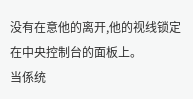没有在意他的离开,他的视线锁定在中央控制台的面板上。
当係统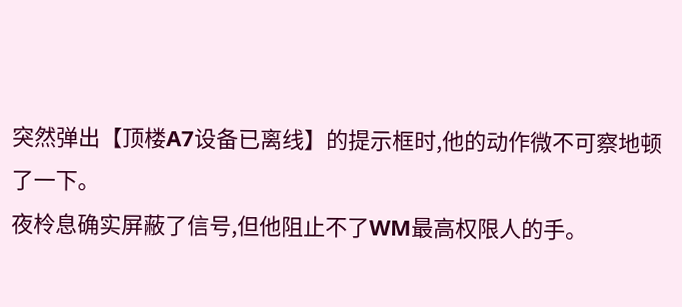突然弹出【顶楼A7设备已离线】的提示框时,他的动作微不可察地顿了一下。
夜柃息确实屏蔽了信号,但他阻止不了WM最高权限人的手。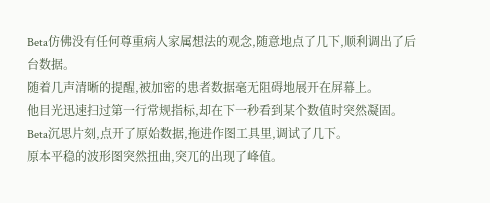Beta仿佛没有任何尊重病人家属想法的观念,随意地点了几下,顺利调出了后台数据。
随着几声清晰的提醒,被加密的患者数据毫无阻碍地展开在屏幕上。
他目光迅速扫过第一行常规指标,却在下一秒看到某个数值时突然凝固。
Beta沉思片刻,点开了原始数据,拖进作图工具里,调试了几下。
原本平稳的波形图突然扭曲,突兀的出现了峰值。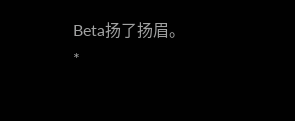Beta扬了扬眉。
*